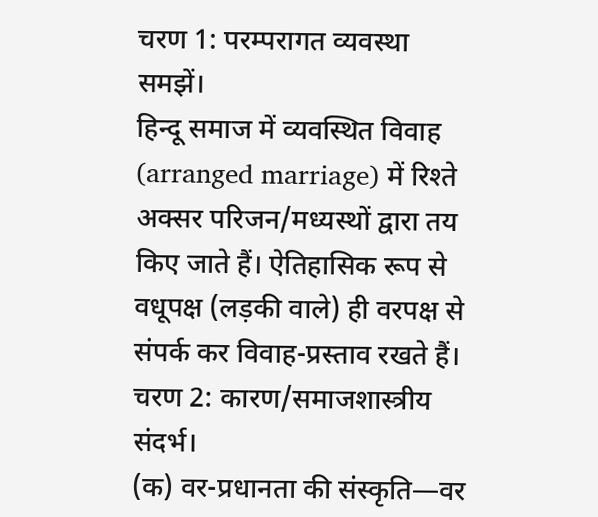चरण 1: परम्परागत व्यवस्था समझें।
हिन्दू समाज में व्यवस्थित विवाह (arranged marriage) में रिश्ते अक्सर परिजन/मध्यस्थों द्वारा तय किए जाते हैं। ऐतिहासिक रूप से वधूपक्ष (लड़की वाले) ही वरपक्ष से संपर्क कर विवाह-प्रस्ताव रखते हैं।
चरण 2: कारण/समाजशास्त्रीय संदर्भ।
(क) वर-प्रधानता की संस्कृति—वर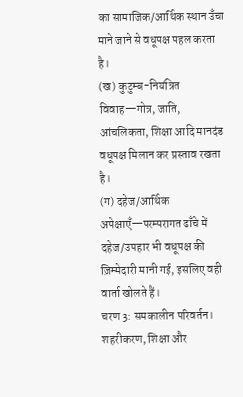का सामाजिक/आर्थिक स्थान उँचा माने जाने से वधूपक्ष पहल करता है।
(ख) कुटुम्ब-नियंत्रित विवाह—गोत्र, जाति, आंचलिकता, शिक्षा आदि मानदंड वधूपक्ष मिलान कर प्रस्ताव रखता है।
(ग) दहेज/आर्थिक अपेक्षाएँ—परम्परागत ढाँचे में दहेज/उपहार भी वधूपक्ष की ज़िम्मेदारी मानी गई, इसलिए वही वार्ता खोलते हैं।
चरण 3: समकालीन परिवर्तन।
शहरीकरण, शिक्षा और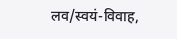लव/स्वयं-विवाह,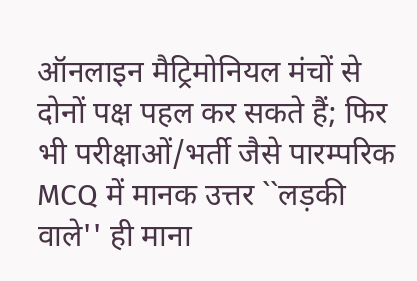ऑनलाइन मैट्रिमोनियल मंचों से दोनों पक्ष पहल कर सकते हैं; फिर भी परीक्षाओं/भर्ती जैसे पारम्परिक MCQ में मानक उत्तर ``लड़की वाले'' ही माना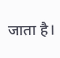जाता है।